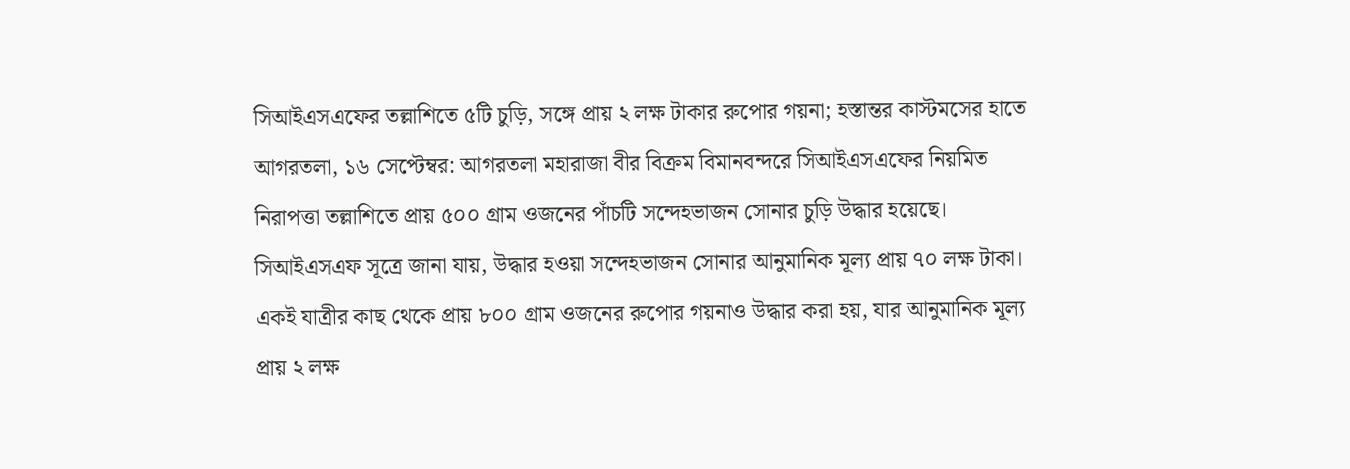সিআইএসএফের তল্লাশিতে ৫টি চুড়ি, সঙ্গে প্রায় ২ লক্ষ টাকার রুপোর গয়না; হস্তান্তর কাস্টমসের হাতে
আগরতলা, ১৬ সেপ্টেম্বর: আগরতলা মহারাজা বীর বিক্রম বিমানবন্দরে সিআইএসএফের নিয়মিত নিরাপত্তা তল্লাশিতে প্রায় ৫০০ গ্রাম ওজনের পাঁচটি সন্দেহভাজন সোনার চুড়ি উদ্ধার হয়েছে। সিআইএসএফ সূত্রে জানা যায়, উদ্ধার হওয়া সন্দেহভাজন সোনার আনুমানিক মূল্য প্রায় ৭০ লক্ষ টাকা। একই যাত্রীর কাছ থেকে প্রায় ৮০০ গ্রাম ওজনের রুপোর গয়নাও উদ্ধার করা হয়, যার আনুমানিক মূল্য প্রায় ২ লক্ষ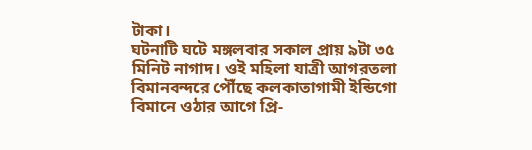টাকা।
ঘটনাটি ঘটে মঙ্গলবার সকাল প্রায় ৯টা ৩৫ মিনিট নাগাদ। ওই মহিলা যাত্রী আগরতলা বিমানবন্দরে পৌঁছে কলকাতাগামী ইন্ডিগো বিমানে ওঠার আগে প্রি-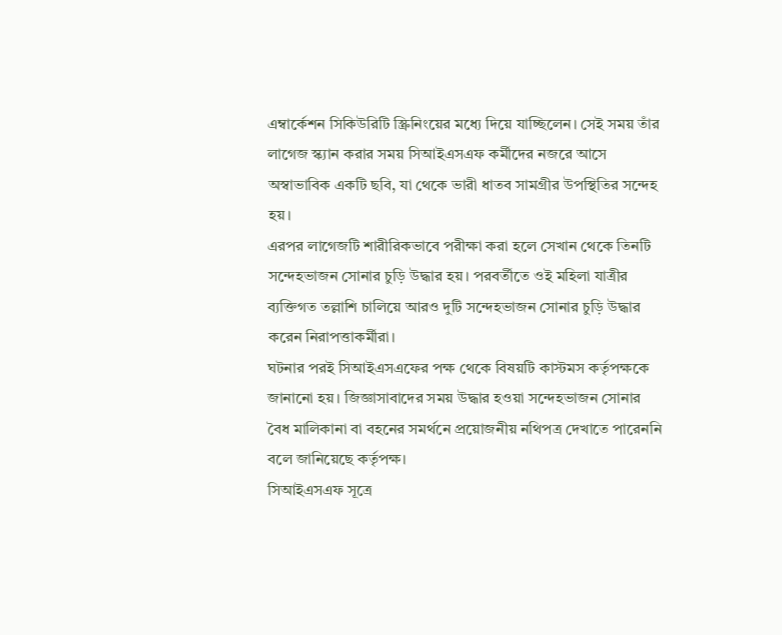এম্বার্কেশন সিকিউরিটি স্ক্রিনিংয়ের মধ্যে দিয়ে যাচ্ছিলেন। সেই সময় তাঁর লাগেজ স্ক্যান করার সময় সিআইএসএফ কর্মীদের নজরে আসে অস্বাভাবিক একটি ছবি, যা থেকে ভারী ধাতব সামগ্রীর উপস্থিতির সন্দেহ হয়।
এরপর লাগেজটি শারীরিকভাবে পরীক্ষা করা হলে সেখান থেকে তিনটি সন্দেহভাজন সোনার চুড়ি উদ্ধার হয়। পরবর্তীতে ওই মহিলা যাত্রীর ব্যক্তিগত তল্লাশি চালিয়ে আরও দুটি সন্দেহভাজন সোনার চুড়ি উদ্ধার করেন নিরাপত্তাকর্মীরা।
ঘটনার পরই সিআইএসএফের পক্ষ থেকে বিষয়টি কাস্টমস কর্তৃপক্ষকে জানানো হয়। জিজ্ঞাসাবাদের সময় উদ্ধার হওয়া সন্দেহভাজন সোনার বৈধ মালিকানা বা বহনের সমর্থনে প্রয়োজনীয় নথিপত্র দেখাতে পারেননি বলে জানিয়েছে কর্তৃপক্ষ।
সিআইএসএফ সূত্রে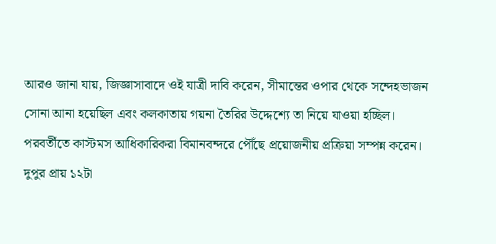আরও জানা যায়, জিজ্ঞাসাবাদে ওই যাত্রী দাবি করেন, সীমান্তের ওপার থেকে সন্দেহভাজন সোনা আনা হয়েছিল এবং কলকাতায় গয়না তৈরির উদ্দেশ্যে তা নিয়ে যাওয়া হচ্ছিল।
পরবর্তীতে কাস্টমস আধিকারিকরা বিমানবন্দরে পৌঁছে প্রয়োজনীয় প্রক্রিয়া সম্পন্ন করেন। দুপুর প্রায় ১২টা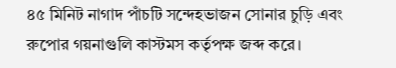৪৫ মিনিট নাগাদ পাঁচটি সন্দেহভাজন সোনার চুড়ি এবং রুপোর গয়নাগুলি কাস্টমস কর্তৃপক্ষ জব্দ করে।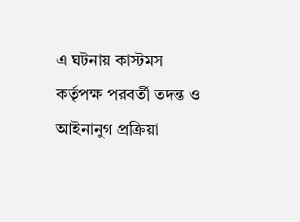এ ঘটনায় কাস্টমস কর্তৃপক্ষ পরবর্তী তদন্ত ও আইনানুগ প্রক্রিয়া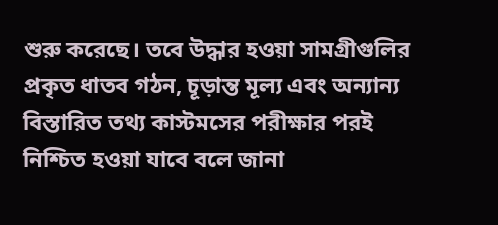শুরু করেছে। তবে উদ্ধার হওয়া সামগ্রীগুলির প্রকৃত ধাতব গঠন, চূড়ান্ত মূল্য এবং অন্যান্য বিস্তারিত তথ্য কাস্টমসের পরীক্ষার পরই নিশ্চিত হওয়া যাবে বলে জানা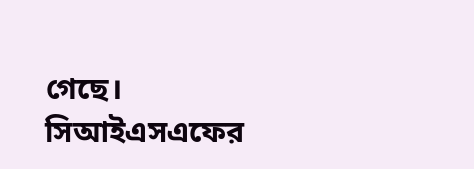গেছে।
সিআইএসএফের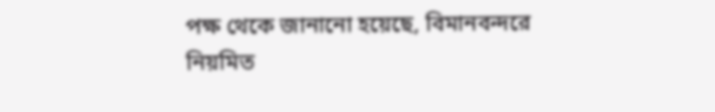পক্ষ থেকে জানানো হয়েছে, বিমানবন্দরে নিয়মিত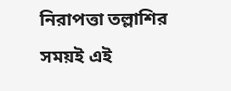নিরাপত্তা তল্লাশির সময়ই এই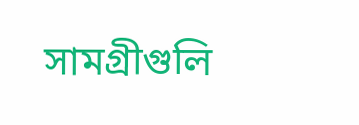সামগ্রীগুলি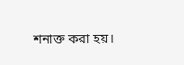শনাক্ত করা হয়।